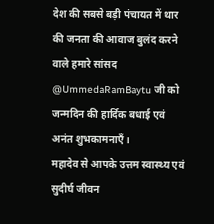देश की सबसे बड़ी पंचायत में थार की जनता की आवाज बुलंद करने वाले हमारे सांसद @UmmedaRamBaytu जी को जन्मदिन की हार्दिक बधाई एवं अनंत शुभकामनाएँ।
महादेव से आपके उत्तम स्वास्थ्य एवं सुदीर्घ जीवन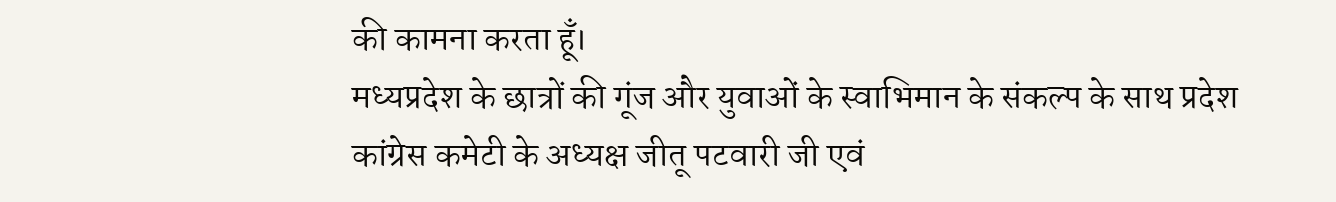की कामना करता हूँ।
मध्यप्रदेश के छात्रों की गूंज और युवाओं के स्वाभिमान के संकल्प के साथ प्रदेश कांग्रेस कमेटी के अध्यक्ष जीतू पटवारी जी एवं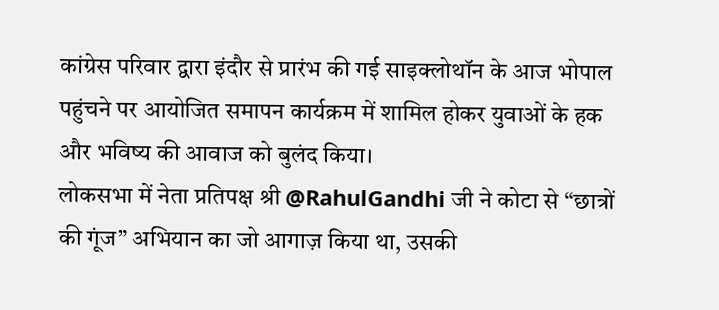कांग्रेस परिवार द्वारा इंदौर से प्रारंभ की गई साइक्लोथॉन के आज भोपाल पहुंचने पर आयोजित समापन कार्यक्रम में शामिल होकर युवाओं के हक और भविष्य की आवाज को बुलंद किया।
लोकसभा में नेता प्रतिपक्ष श्री @RahulGandhi जी ने कोटा से “छात्रों की गूंज” अभियान का जो आगाज़ किया था, उसकी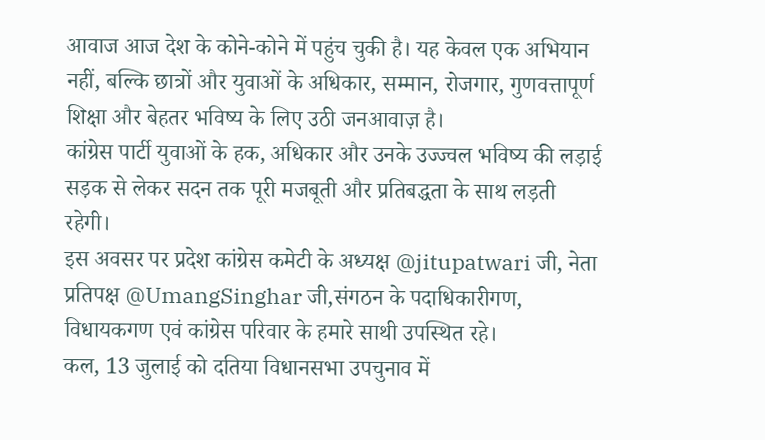आवाज आज देश के कोने-कोने में पहुंच चुकी है। यह केवल एक अभियान नहीं, बल्कि छात्रों और युवाओं के अधिकार, सम्मान, रोजगार, गुणवत्तापूर्ण शिक्षा और बेहतर भविष्य के लिए उठी जनआवाज़ है।
कांग्रेस पार्टी युवाओं के हक, अधिकार और उनके उज्ज्वल भविष्य की लड़ाई सड़क से लेकर सदन तक पूरी मजबूती और प्रतिबद्धता के साथ लड़ती रहेगी।
इस अवसर पर प्रदेश कांग्रेस कमेटी के अध्यक्ष @jitupatwari जी, नेता प्रतिपक्ष @UmangSinghar जी,संगठन के पदाधिकारीगण, विधायकगण एवं कांग्रेस परिवार के हमारे साथी उपस्थित रहे।
कल, 13 जुलाई को दतिया विधानसभा उपचुनाव में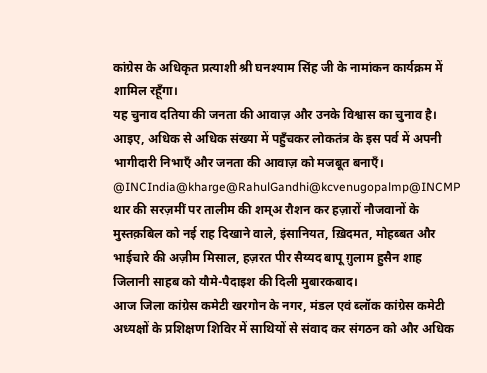कांग्रेस के अधिकृत प्रत्याशी श्री घनश्याम सिंह जी के नामांकन कार्यक्रम में शामिल रहूँगा।
यह चुनाव दतिया की जनता की आवाज़ और उनके विश्वास का चुनाव है। आइए, अधिक से अधिक संख्या में पहुँचकर लोकतंत्र के इस पर्व में अपनी भागीदारी निभाएँ और जनता की आवाज़ को मजबूत बनाएँ।
@INCIndia@kharge@RahulGandhi@kcvenugopalmp@INCMP
थार की सरज़मीं पर तालीम की शम्अ रौशन कर हज़ारों नौजवानों के मुस्तक़बिल को नई राह दिखाने वाले, इंसानियत, ख़िदमत, मोहब्बत और भाईचारे की अज़ीम मिसाल, हज़रत पीर सैय्यद बापू ग़ुलाम हुसैन शाह जिलानी साहब को यौमे-पैदाइश की दिली मुबारकबाद।
आज जिला कांग्रेस कमेटी खरगोन के नगर, मंडल एवं ब्लॉक कांग्रेस कमेटी अध्यक्षों के प्रशिक्षण शिविर में साथियों से संवाद कर संगठन को और अधिक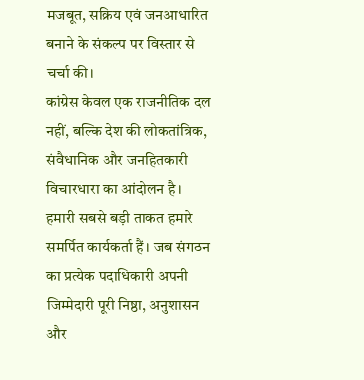मजबूत, सक्रिय एवं जनआधारित बनाने के संकल्प पर विस्तार से चर्चा की।
कांग्रेस केवल एक राजनीतिक दल नहीं, बल्कि देश की लोकतांत्रिक, संवैधानिक और जनहितकारी विचारधारा का आंदोलन है। हमारी सबसे बड़ी ताकत हमारे समर्पित कार्यकर्ता हैं। जब संगठन का प्रत्येक पदाधिकारी अपनी जिम्मेदारी पूरी निष्ठा, अनुशासन और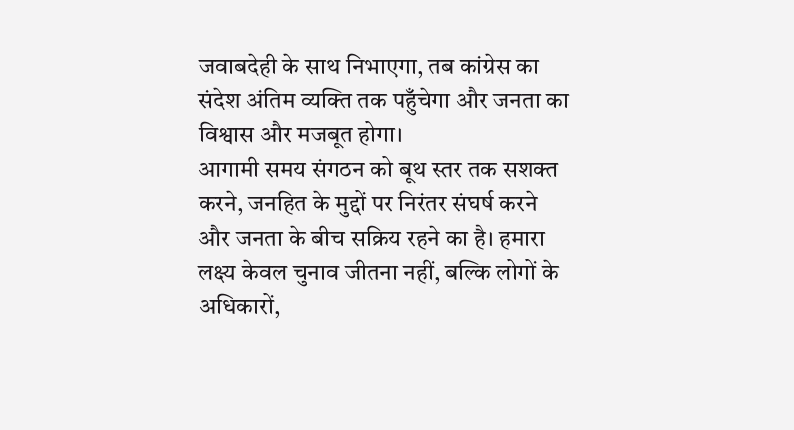जवाबदेही के साथ निभाएगा, तब कांग्रेस का संदेश अंतिम व्यक्ति तक पहुँचेगा और जनता का विश्वास और मजबूत होगा।
आगामी समय संगठन को बूथ स्तर तक सशक्त करने, जनहित के मुद्दों पर निरंतर संघर्ष करने और जनता के बीच सक्रिय रहने का है। हमारा लक्ष्य केवल चुनाव जीतना नहीं, बल्कि लोगों के अधिकारों,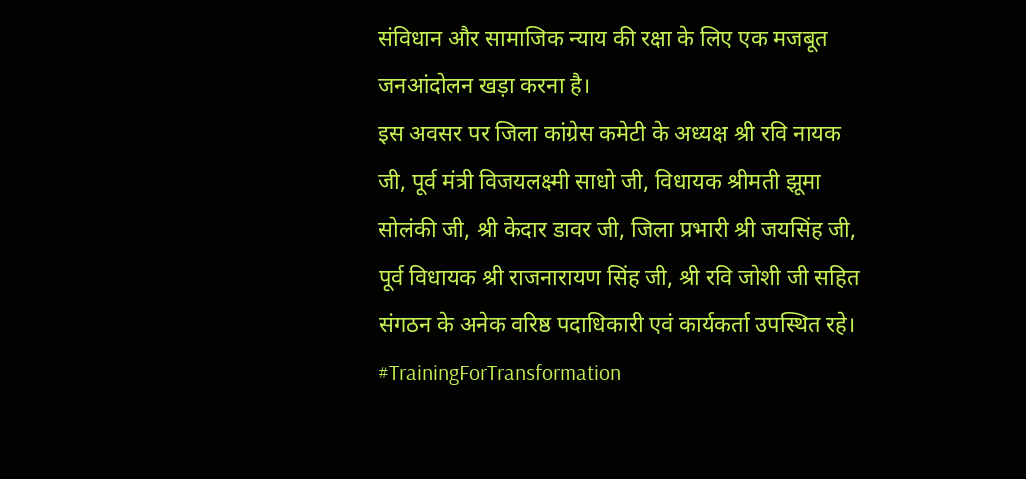संविधान और सामाजिक न्याय की रक्षा के लिए एक मजबूत जनआंदोलन खड़ा करना है।
इस अवसर पर जिला कांग्रेस कमेटी के अध्यक्ष श्री रवि नायक जी, पूर्व मंत्री विजयलक्ष्मी साधो जी, विधायक श्रीमती झूमा सोलंकी जी, श्री केदार डावर जी, जिला प्रभारी श्री जयसिंह जी, पूर्व विधायक श्री राजनारायण सिंह जी, श्री रवि जोशी जी सहित संगठन के अनेक वरिष्ठ पदाधिकारी एवं कार्यकर्ता उपस्थित रहे।
#TrainingForTransformation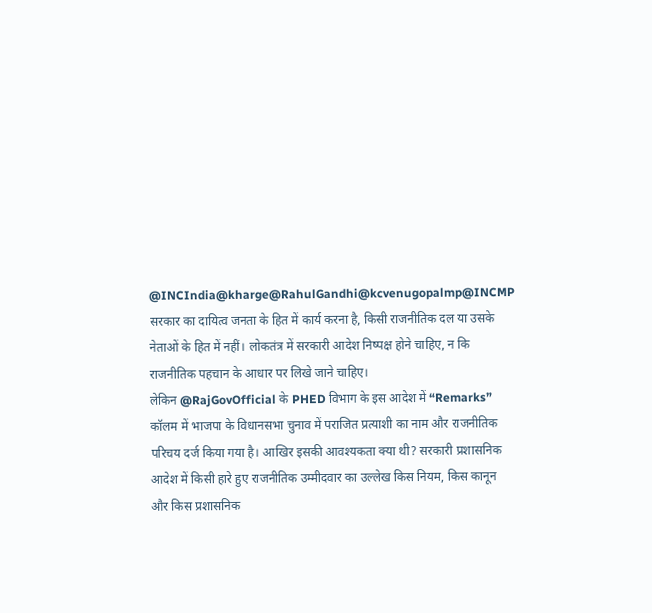@INCIndia@kharge@RahulGandhi@kcvenugopalmp@INCMP
सरकार का दायित्व जनता के हित में कार्य करना है, किसी राजनीतिक दल या उसके नेताओं के हित में नहीं। लोकतंत्र में सरकारी आदेश निष्पक्ष होने चाहिए, न कि राजनीतिक पहचान के आधार पर लिखे जाने चाहिए।
लेकिन @RajGovOfficial के PHED विभाग के इस आदेश में “Remarks” कॉलम में भाजपा के विधानसभा चुनाव में पराजित प्रत्याशी का नाम और राजनीतिक परिचय दर्ज किया गया है। आखिर इसकी आवश्यकता क्या थी? सरकारी प्रशासनिक आदेश में किसी हारे हुए राजनीतिक उम्मीदवार का उल्लेख किस नियम, किस कानून और किस प्रशासनिक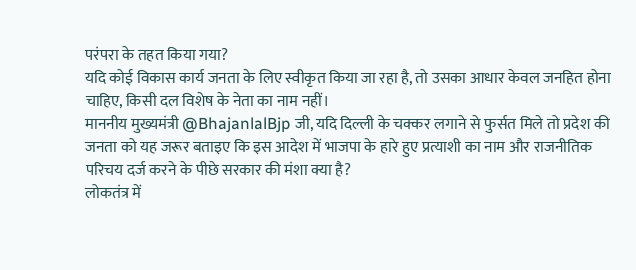परंपरा के तहत किया गया?
यदि कोई विकास कार्य जनता के लिए स्वीकृत किया जा रहा है, तो उसका आधार केवल जनहित होना चाहिए, किसी दल विशेष के नेता का नाम नहीं।
माननीय मुख्यमंत्री @BhajanlalBjp जी, यदि दिल्ली के चक्कर लगाने से फुर्सत मिले तो प्रदेश की जनता को यह जरूर बताइए कि इस आदेश में भाजपा के हारे हुए प्रत्याशी का नाम और राजनीतिक परिचय दर्ज करने के पीछे सरकार की मंशा क्या है?
लोकतंत्र में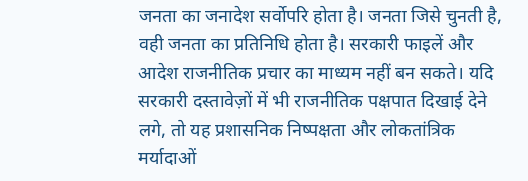जनता का जनादेश सर्वोपरि होता है। जनता जिसे चुनती है, वही जनता का प्रतिनिधि होता है। सरकारी फाइलें और आदेश राजनीतिक प्रचार का माध्यम नहीं बन सकते। यदि सरकारी दस्तावेज़ों में भी राजनीतिक पक्षपात दिखाई देने लगे, तो यह प्रशासनिक निष्पक्षता और लोकतांत्रिक मर्यादाओं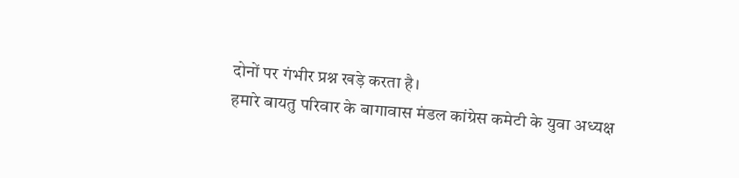दोनों पर गंभीर प्रश्न खड़े करता है।
हमारे बायतु परिवार के बागावास मंडल कांग्रेस कमेटी के युवा अध्यक्ष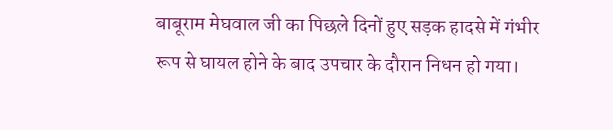बाबूराम मेघवाल जी का पिछले दिनों हुए सड़क हादसे में गंभीर रूप से घायल होने के बाद उपचार के दौरान निधन हो गया।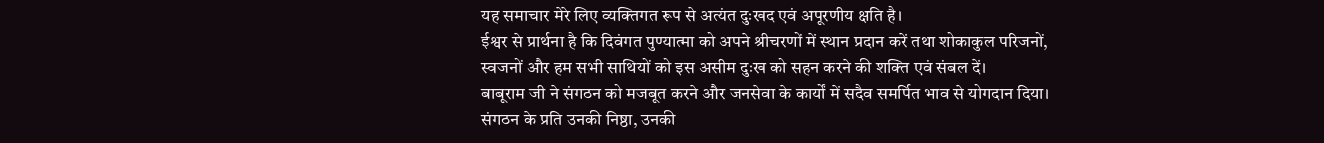यह समाचार मेरे लिए व्यक्तिगत रूप से अत्यंत दुःखद एवं अपूरणीय क्षति है।
ईश्वर से प्रार्थना है कि दिवंगत पुण्यात्मा को अपने श्रीचरणों में स्थान प्रदान करें तथा शोकाकुल परिजनों, स्वजनों और हम सभी साथियों को इस असीम दुःख को सहन करने की शक्ति एवं संबल दें।
बाबूराम जी ने संगठन को मजबूत करने और जनसेवा के कार्यों में सदैव समर्पित भाव से योगदान दिया। संगठन के प्रति उनकी निष्ठा, उनकी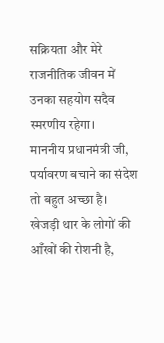सक्रियता और मेरे राजनीतिक जीवन में उनका सहयोग सदैव स्मरणीय रहेगा।
माननीय प्रधानमंत्री जी, पर्यावरण बचाने का संदेश तो बहुत अच्छा है।
खेजड़ी थार के लोगों की आँखों की रोशनी है,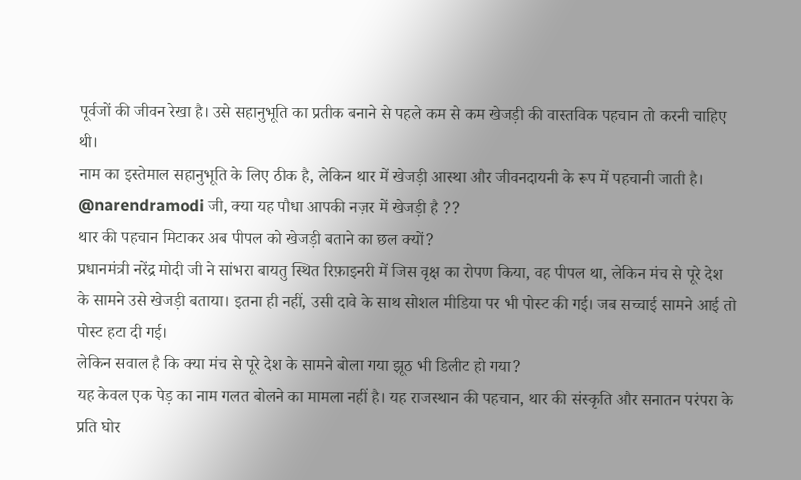पूर्वजों की जीवन रेखा है। उसे सहानुभूति का प्रतीक बनाने से पहले कम से कम खेजड़ी की वास्तविक पहचान तो करनी चाहिए थी।
नाम का इस्तेमाल सहानुभूति के लिए ठीक है, लेकिन थार में खेजड़ी आस्था और जीवनदायनी के रूप में पहचानी जाती है।
@narendramodi जी, क्या यह पौधा आपकी नज़र में खेजड़ी है ??
थार की पहचान मिटाकर अब पीपल को खेजड़ी बताने का छल क्यों?
प्रधानमंत्री नरेंद्र मोदी जी ने सांभरा बायतु स्थित रिफ़ाइनरी में जिस वृक्ष का रोपण किया, वह पीपल था, लेकिन मंच से पूरे देश के सामने उसे खेजड़ी बताया। इतना ही नहीं, उसी दावे के साथ सोशल मीडिया पर भी पोस्ट की गई। जब सच्चाई सामने आई तो पोस्ट हटा दी गई।
लेकिन सवाल है कि क्या मंच से पूरे देश के सामने बोला गया झूठ भी डिलीट हो गया?
यह केवल एक पेड़ का नाम गलत बोलने का मामला नहीं है। यह राजस्थान की पहचान, थार की संस्कृति और सनातन परंपरा के प्रति घोर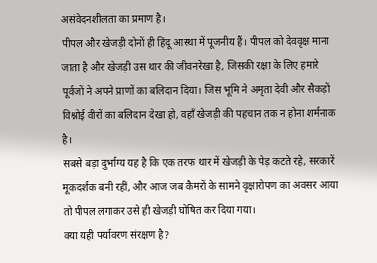असंवेदनशीलता का प्रमाण है।
पीपल और खेजड़ी दोनों ही हिंदू आस्था में पूजनीय हैं। पीपल को देववृक्ष माना जाता है और खेजड़ी उस थार की जीवनरेखा है, जिसकी रक्षा के लिए हमारे पूर्वजों ने अपने प्राणों का बलिदान दिया। जिस भूमि ने अमृता देवी और सैकड़ों विश्नोई वीरों का बलिदान देखा हो, वहाँ खेजड़ी की पहचान तक न होना शर्मनाक है।
सबसे बड़ा दुर्भाग्य यह है कि एक तरफ थार में खेजड़ी के पेड़ कटते रहे, सरकारें मूकदर्शक बनी रहीं, और आज जब कैमरों के सामने वृक्षारोपण का अवसर आया तो पीपल लगाकर उसे ही खेजड़ी घोषित कर दिया गया।
क्या यही पर्यावरण संरक्षण है?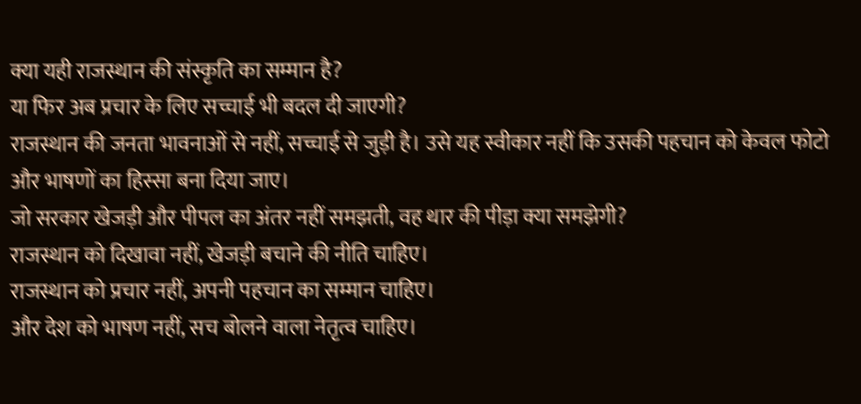क्या यही राजस्थान की संस्कृति का सम्मान है?
या फिर अब प्रचार के लिए सच्चाई भी बदल दी जाएगी?
राजस्थान की जनता भावनाओं से नहीं, सच्चाई से जुड़ी है। उसे यह स्वीकार नहीं कि उसकी पहचान को केवल फोटो और भाषणों का हिस्सा बना दिया जाए।
जो सरकार खेजड़ी और पीपल का अंतर नहीं समझती, वह थार की पीड़ा क्या समझेगी?
राजस्थान को दिखावा नहीं, खेजड़ी बचाने की नीति चाहिए।
राजस्थान को प्रचार नहीं, अपनी पहचान का सम्मान चाहिए।
और देश को भाषण नहीं, सच बोलने वाला नेतृत्व चाहिए।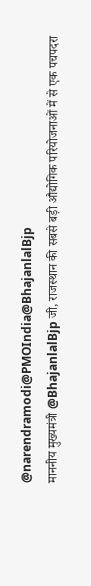@narendramodi@PMOIndia@BhajanlalBjp
माननीय मुख्यमंत्री @BhajanlalBjp जी, राजस्थान की सबसे बड़ी औद्योगिक परियोजनाओं में से एक पचपदरा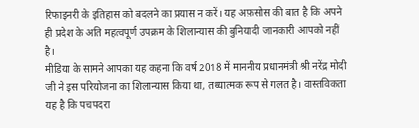रिफाइनरी के इतिहास को बदलने का प्रयास न करें। यह अफ़सोस की बात है कि अपने ही प्रदेश के अति महत्वपूर्ण उपक्रम के शिलान्यास की बुनियादी जानकारी आपको नहीं है।
मीडिया के सामने आपका यह कहना कि वर्ष 2018 में माननीय प्रधानमंत्री श्री नरेंद्र मोदी जी ने इस परियोजना का शिलान्यास किया था, तथ्यात्मक रूप से गलत है। वास्तविकता यह है कि पचपदरा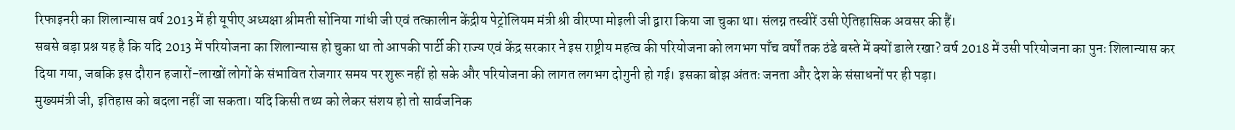रिफाइनरी का शिलान्यास वर्ष 2013 में ही यूपीए अध्यक्षा श्रीमती सोनिया गांधी जी एवं तत्कालीन केंद्रीय पेट्रोलियम मंत्री श्री वीरप्पा मोइली जी द्वारा किया जा चुका था। संलग्न तस्वीरें उसी ऐतिहासिक अवसर की हैं।
सबसे बड़ा प्रश्न यह है कि यदि 2013 में परियोजना का शिलान्यास हो चुका था तो आपकी पार्टी की राज्य एवं केंद्र सरकार ने इस राष्ट्रीय महत्व की परियोजना को लगभग पाँच वर्षों तक ठंडे बस्ते में क्यों डाले रखा? वर्ष 2018 में उसी परियोजना का पुनः शिलान्यास कर दिया गया, जबकि इस दौरान हजारों-लाखों लोगों के संभावित रोजगार समय पर शुरू नहीं हो सके और परियोजना की लागत लगभग दोगुनी हो गई। इसका बोझ अंततः जनता और देश के संसाधनों पर ही पड़ा।
मुख्यमंत्री जी, इतिहास को बदला नहीं जा सकता। यदि किसी तथ्य को लेकर संशय हो तो सार्वजनिक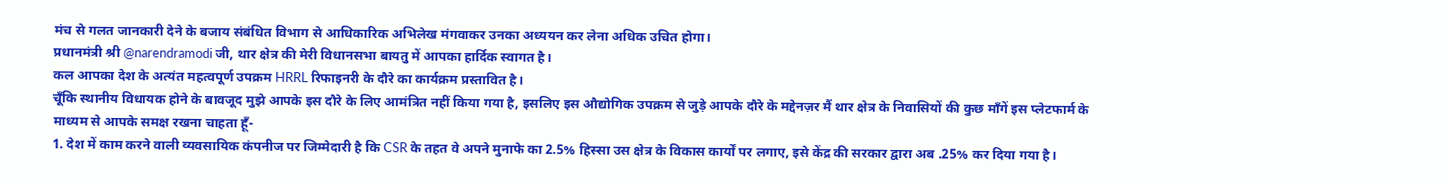मंच से गलत जानकारी देने के बजाय संबंधित विभाग से आधिकारिक अभिलेख मंगवाकर उनका अध्ययन कर लेना अधिक उचित होगा।
प्रधानमंत्री श्री @narendramodi जी, थार क्षेत्र की मेरी विधानसभा बायतु में आपका हार्दिक स्वागत है।
कल आपका देश के अत्यंत महत्वपूर्ण उपक्रम HRRL रिफाइनरी के दौरे का कार्यक्रम प्रस्तावित है।
चूँकि स्थानीय विधायक होने के बावजूद मुझे आपके इस दौरे के लिए आमंत्रित नहीं किया गया है, इसलिए इस औद्योगिक उपक्रम से जुड़े आपके दौरे के मद्देनज़र मैं थार क्षेत्र के निवासियों की कुछ माँगें इस प्लेटफार्म के माध्यम से आपके समक्ष रखना चाहता हूँ-
1. देश में काम करने वाली व्यवसायिक कंपनीज पर जिम्मेदारी है कि CSR के तहत वे अपने मुनाफे का 2.5% हिस्सा उस क्षेत्र के विकास कार्यों पर लगाए, इसे केंद्र की सरकार द्वारा अब .25% कर दिया गया है।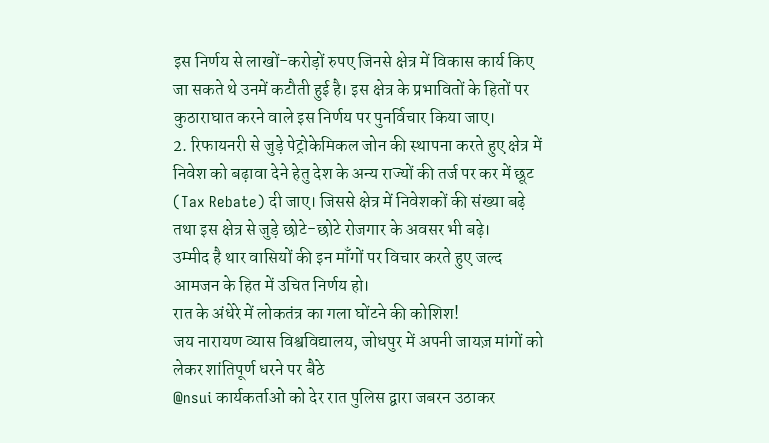इस निर्णय से लाखों-करोड़ों रुपए जिनसे क्षेत्र में विकास कार्य किए जा सकते थे उनमें कटौती हुई है। इस क्षेत्र के प्रभावितों के हितों पर कुठाराघात करने वाले इस निर्णय पर पुनर्विचार किया जाए।
2. रिफायनरी से जुड़े पेट्रोकेमिकल जोन की स्थापना करते हुए क्षेत्र में निवेश को बढ़ावा देने हेतु देश के अन्य राज्यों की तर्ज पर कर में छूट (Tax Rebate) दी जाए। जिससे क्षेत्र में निवेशकों की संख्या बढ़े तथा इस क्षेत्र से जुड़े छोटे-छोटे रोजगार के अवसर भी बढ़े।
उम्मीद है थार वासियों की इन माँगों पर विचार करते हुए जल्द आमजन के हित में उचित निर्णय हो।
रात के अंधेरे में लोकतंत्र का गला घोंटने की कोशिश!
जय नारायण व्यास विश्वविद्यालय, जोधपुर में अपनी जायज़ मांगों को लेकर शांतिपूर्ण धरने पर बैठे
@nsui कार्यकर्ताओं को देर रात पुलिस द्वारा जबरन उठाकर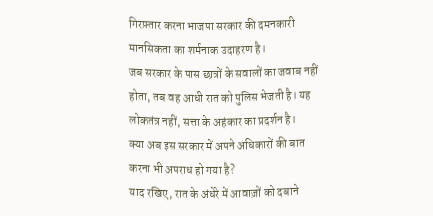गिरफ़्तार करना भाजपा सरकार की दमनकारी मानसिकता का शर्मनाक उदाहरण है।
जब सरकार के पास छात्रों के सवालों का जवाब नहीं होता, तब वह आधी रात को पुलिस भेजती है। यह लोकतंत्र नहीं, सत्ता के अहंकार का प्रदर्शन है।
क्या अब इस सरकार में अपने अधिकारों की बात करना भी अपराध हो गया है?
याद रखिए, रात के अंधेरे में आवाज़ों को दबाने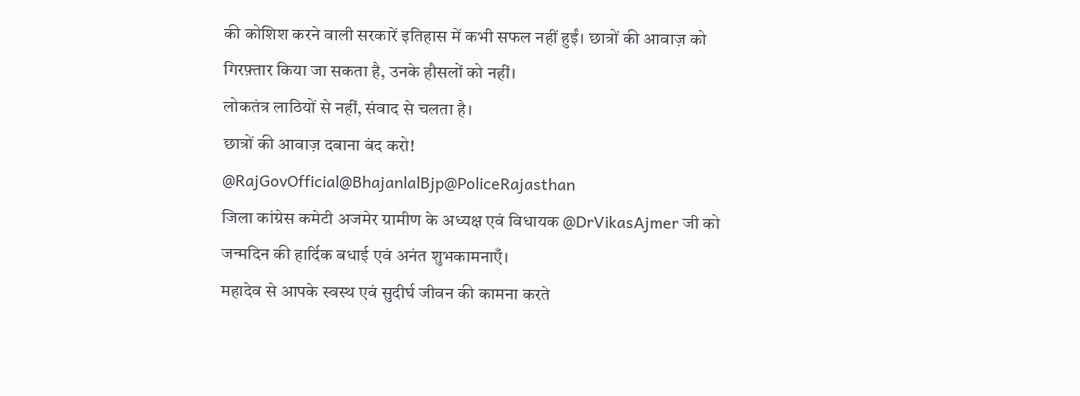की कोशिश करने वाली सरकारें इतिहास में कभी सफल नहीं हुईं। छात्रों की आवाज़ को गिरफ़्तार किया जा सकता है, उनके हौसलों को नहीं।
लोकतंत्र लाठियों से नहीं, संवाद से चलता है।
छात्रों की आवाज़ दबाना बंद करो!
@RajGovOfficial@BhajanlalBjp@PoliceRajasthan
जिला कांग्रेस कमेटी अजमेर ग्रामीण के अध्यक्ष एवं विधायक @DrVikasAjmer जी को जन्मदिन की हार्दिक बधाई एवं अनंत शुभकामनाएँ।
महादेव से आपके स्वस्थ एवं सुदीर्घ जीवन की कामना करते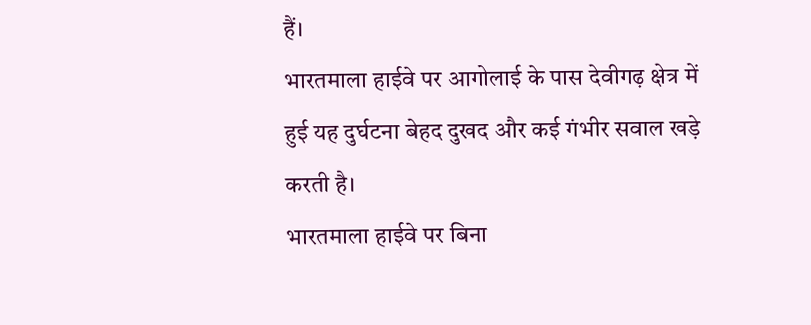हैं।
भारतमाला हाईवे पर आगोलाई के पास देवीगढ़ क्षेत्र में हुई यह दुर्घटना बेहद दुखद और कई गंभीर सवाल खड़े करती है।
भारतमाला हाईवे पर बिना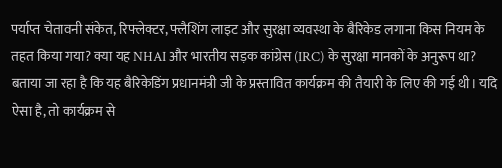पर्याप्त चेतावनी संकेत, रिफ्लेक्टर, फ्लैशिंग लाइट और सुरक्षा व्यवस्था के बैरिकेड लगाना किस नियम के तहत किया गया? क्या यह NHAI और भारतीय सड़क कांग्रेस (IRC) के सुरक्षा मानकों के अनुरूप था?
बताया जा रहा है कि यह बैरिकेडिंग प्रधानमंत्री जी के प्रस्तावित कार्यक्रम की तैयारी के लिए की गई थी। यदि ऐसा है, तो कार्यक्रम से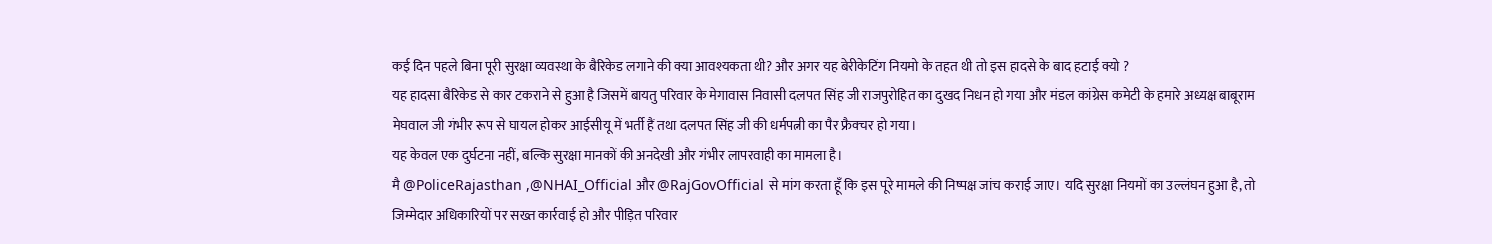कई दिन पहले बिना पूरी सुरक्षा व्यवस्था के बैरिकेड लगाने की क्या आवश्यकता थी? और अगर यह बेरीकेटिंग नियमो के तहत थी तो इस हादसे के बाद हटाई क्यो ?
यह हादसा बैरिकेड से कार टकराने से हुआ है जिसमें बायतु परिवार के मेगावास निवासी दलपत सिंह जी राजपुरोहित का दुखद निधन हो गया और मंडल कांग्रेस कमेटी के हमारे अध्यक्ष बाबूराम मेघवाल जी गंभीर रूप से घायल होकर आईसीयू में भर्ती हैं तथा दलपत सिंह जी की धर्मपत्नी का पैर फ्रैक्चर हो गया।
यह केवल एक दुर्घटना नहीं, बल्कि सुरक्षा मानकों की अनदेखी और गंभीर लापरवाही का मामला है।
मै @PoliceRajasthan ,@NHAI_Official और @RajGovOfficial से मांग करता हूँ कि इस पूरे मामले की निष्पक्ष जांच कराई जाए। यदि सुरक्षा नियमों का उल्लंघन हुआ है, तो जिम्मेदार अधिकारियों पर सख्त कार्रवाई हो और पीड़ित परिवार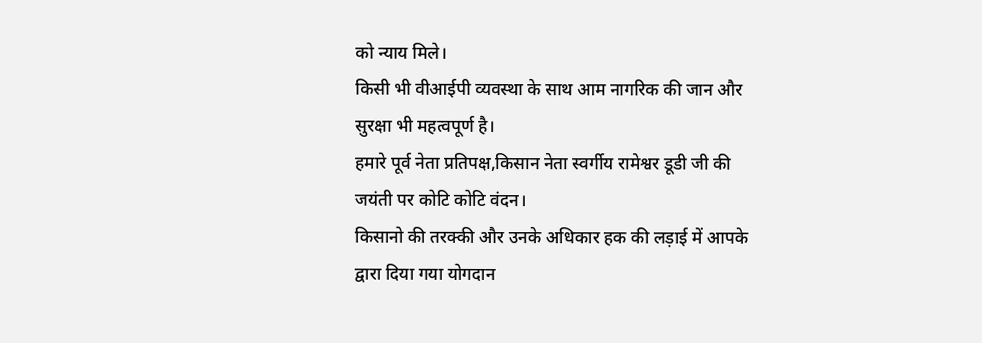को न्याय मिले।
किसी भी वीआईपी व्यवस्था के साथ आम नागरिक की जान और सुरक्षा भी महत्वपूर्ण है।
हमारे पूर्व नेता प्रतिपक्ष,किसान नेता स्वर्गीय रामेश्वर डूडी जी की जयंती पर कोटि कोटि वंदन।
किसानो की तरक्की और उनके अधिकार हक की लड़ाई में आपके द्वारा दिया गया योगदान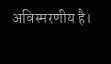अविस्मरणीय है।